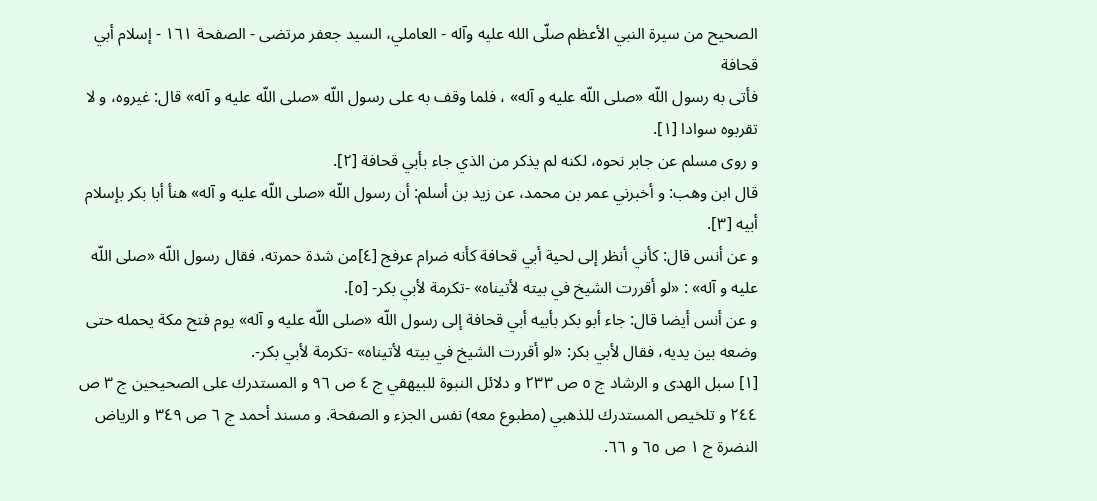الصحيح من سيرة النبي الأعظم صلّى الله عليه وآله - العاملي، السيد جعفر مرتضى - الصفحة ١٦١ - إسلام أبي قحافة
فأتى به رسول اللّه «صلى اللّه عليه و آله» ، فلما وقف به على رسول اللّه «صلى اللّه عليه و آله» قال: غيروه، و لا تقربوه سوادا [١].
و روى مسلم عن جابر نحوه، لكنه لم يذكر من الذي جاء بأبي قحافة [٢].
قال ابن وهب: و أخبرني عمر بن محمد، عن زيد بن أسلم: أن رسول اللّه «صلى اللّه عليه و آله» هنأ أبا بكر بإسلام أبيه [٣].
و عن أنس قال: كأني أنظر إلى لحية أبي قحافة كأنه ضرام عرفج [٤]من شدة حمرته، فقال رسول اللّه «صلى اللّه عليه و آله» : «لو أقررت الشيخ في بيته لأتيناه» -تكرمة لأبي بكر- [٥].
و عن أنس أيضا قال: جاء أبو بكر بأبيه أبي قحافة إلى رسول اللّه «صلى اللّه عليه و آله» يوم فتح مكة يحمله حتى وضعه بين يديه، فقال لأبي بكر: «لو أقررت الشيخ في بيته لأتيناه» -تكرمة لأبي بكر-.
[١] سبل الهدى و الرشاد ج ٥ ص ٢٣٣ و دلائل النبوة للبيهقي ج ٤ ص ٩٦ و المستدرك على الصحيحين ج ٣ ص ٢٤٤ و تلخيص المستدرك للذهبي (مطبوع معه) نفس الجزء و الصفحة. و مسند أحمد ج ٦ ص ٣٤٩ و الرياض النضرة ج ١ ص ٦٥ و ٦٦.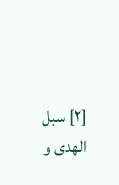[٢] سبل الهدى و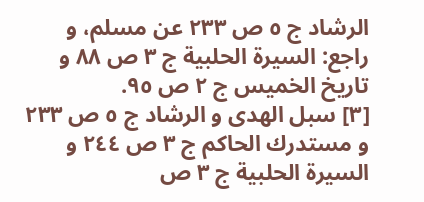الرشاد ج ٥ ص ٢٣٣ عن مسلم، و راجع: السيرة الحلبية ج ٣ ص ٨٨ و تاريخ الخميس ج ٢ ص ٩٥.
[٣] سبل الهدى و الرشاد ج ٥ ص ٢٣٣ و مستدرك الحاكم ج ٣ ص ٢٤٤ و السيرة الحلبية ج ٣ ص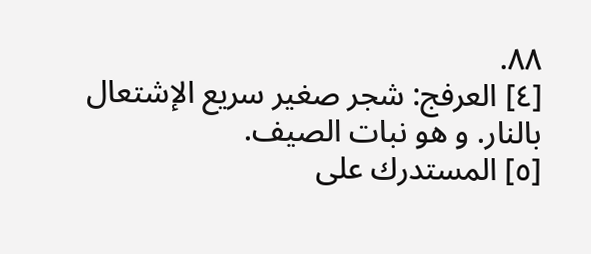٨٨.
[٤] العرفج: شجر صغير سريع الإشتعال بالنار. و هو نبات الصيف.
[٥] المستدرك على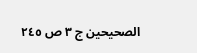الصحيحين ج ٣ ص ٢٤٥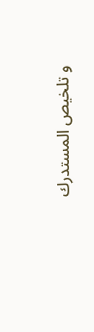و تلخيص المستدرك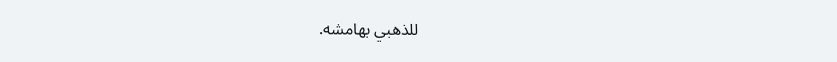للذهبي بهامشه.